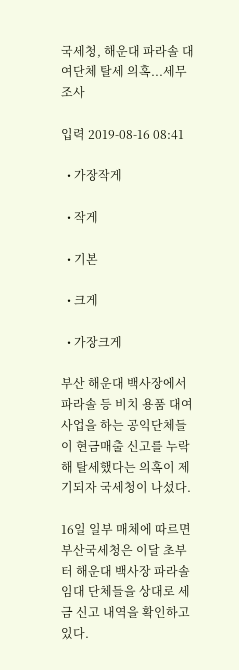국세청, 해운대 파라솔 대여단체 탈세 의혹...세무조사

입력 2019-08-16 08:41

  • 가장작게

  • 작게

  • 기본

  • 크게

  • 가장크게

부산 해운대 백사장에서 파라솔 등 비치 용품 대여 사업을 하는 공익단체들이 현금매출 신고를 누락해 탈세했다는 의혹이 제기되자 국세청이 나섰다.

16일 일부 매체에 따르면 부산국세청은 이달 초부터 해운대 백사장 파라솔 임대 단체들을 상대로 세금 신고 내역을 확인하고 있다.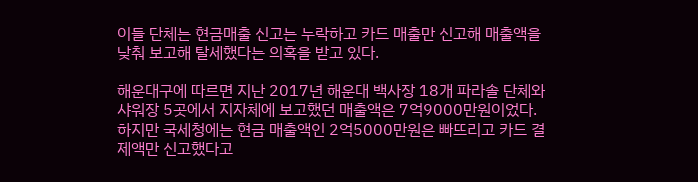이들 단체는 현금매출 신고는 누락하고 카드 매출만 신고해 매출액을 낮춰 보고해 탈세했다는 의혹을 받고 있다.

해운대구에 따르면 지난 2017년 해운대 백사장 18개 파라솔 단체와 샤워장 5곳에서 지자체에 보고했던 매출액은 7억9000만원이었다. 하지만 국세청에는 현금 매출액인 2억5000만원은 빠뜨리고 카드 결제액만 신고했다고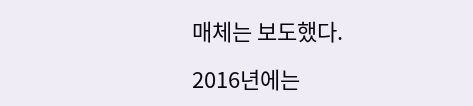매체는 보도했다.

2016년에는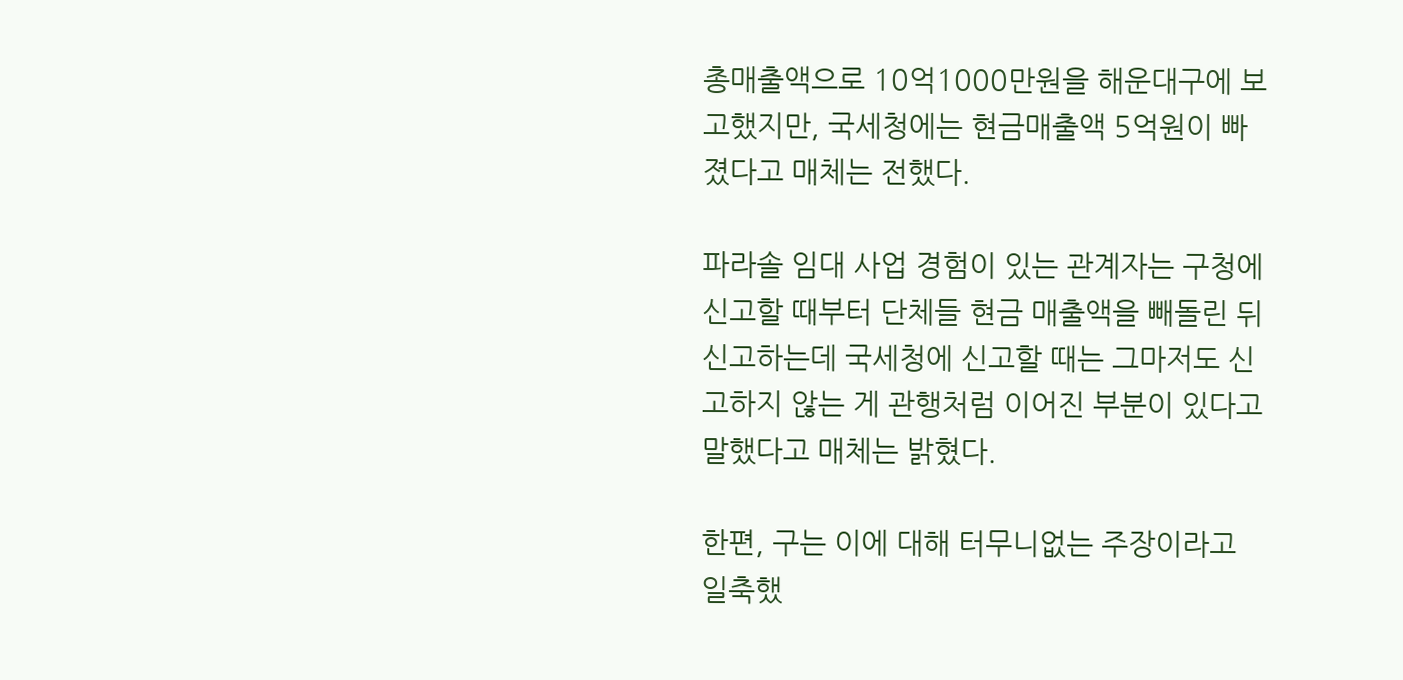총매출액으로 10억1000만원을 해운대구에 보고했지만, 국세청에는 현금매출액 5억원이 빠졌다고 매체는 전했다.

파라솔 임대 사업 경험이 있는 관계자는 구청에 신고할 때부터 단체들 현금 매출액을 빼돌린 뒤 신고하는데 국세청에 신고할 때는 그마저도 신고하지 않는 게 관행처럼 이어진 부분이 있다고 말했다고 매체는 밝혔다.

한편, 구는 이에 대해 터무니없는 주장이라고 일축했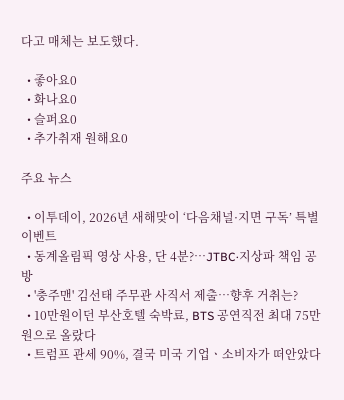다고 매체는 보도했다.

  • 좋아요0
  • 화나요0
  • 슬퍼요0
  • 추가취재 원해요0

주요 뉴스

  • 이투데이, 2026년 새해맞이 ‘다음채널·지면 구독’ 특별 이벤트
  • 동계올림픽 영상 사용, 단 4분?…JTBC·지상파 책임 공방
  • '충주맨' 김선태 주무관 사직서 제출…향후 거취는?
  • 10만원이던 부산호텔 숙박료, BTS 공연직전 최대 75만원으로 올랐다
  • 트럼프 관세 90%, 결국 미국 기업ㆍ소비자가 떠안았다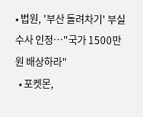• 법원, '부산 돌려차기' 부실수사 인정…"국가 1500만원 배상하라"
  • 포켓몬,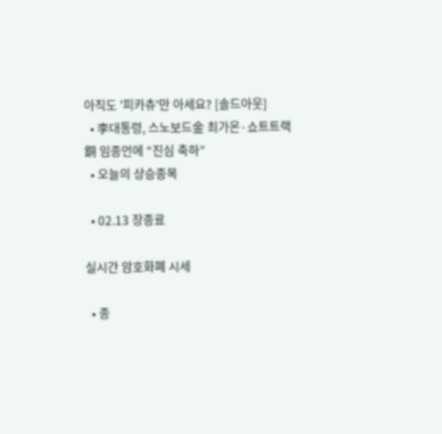아직도 '피카츄'만 아세요? [솔드아웃]
  • 李대통령, 스노보드金 최가온·쇼트트랙銅 임종언에 “진심 축하”
  • 오늘의 상승종목

  • 02.13 장종료

실시간 암호화폐 시세

  • 종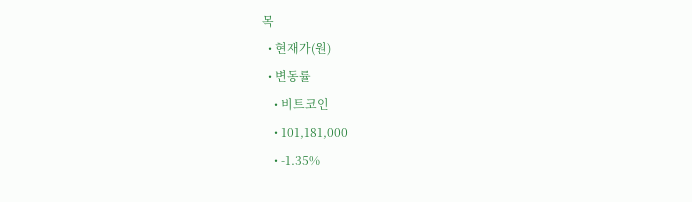목
  • 현재가(원)
  • 변동률
    • 비트코인
    • 101,181,000
    • -1.35%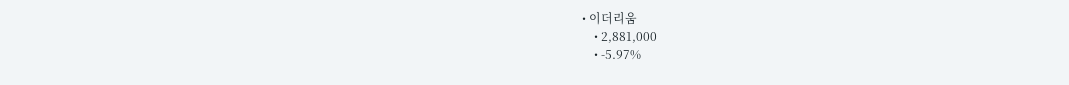• 이더리움
    • 2,881,000
    • -5.97%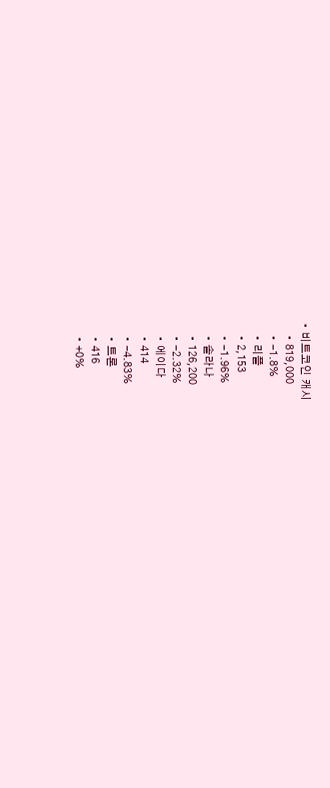• 비트코인 캐시
    • 819,000
    • -1.8%
    • 리플
    • 2,153
    • -1.96%
    • 솔라나
    • 126,200
    • -2.32%
    • 에이다
    • 414
    • -4.83%
    • 트론
    • 416
    • +0%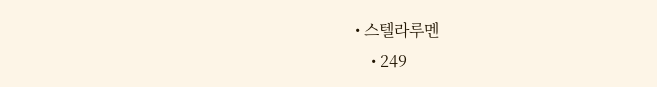• 스텔라루멘
    • 249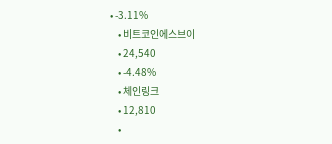• -3.11%
    • 비트코인에스브이
    • 24,540
    • -4.48%
    • 체인링크
    • 12,810
    •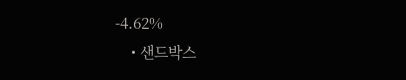-4.62%
    • 샌드박스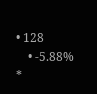• 128
    • -5.88%
*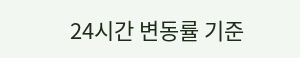24시간 변동률 기준